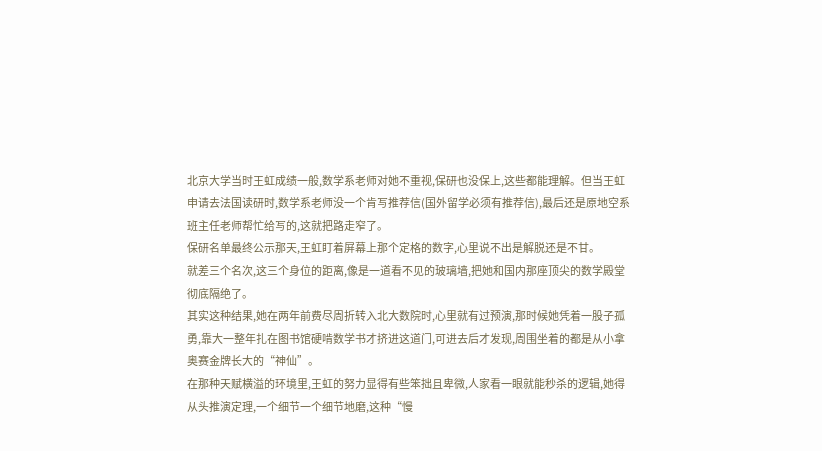北京大学当时王虹成绩一般,数学系老师对她不重视,保研也没保上,这些都能理解。但当王虹申请去法国读研时,数学系老师没一个肯写推荐信(国外留学必须有推荐信),最后还是原地空系班主任老师帮忙给写的,这就把路走窄了。
保研名单最终公示那天,王虹盯着屏幕上那个定格的数字,心里说不出是解脱还是不甘。
就差三个名次,这三个身位的距离,像是一道看不见的玻璃墙,把她和国内那座顶尖的数学殿堂彻底隔绝了。
其实这种结果,她在两年前费尽周折转入北大数院时,心里就有过预演,那时候她凭着一股子孤勇,靠大一整年扎在图书馆硬啃数学书才挤进这道门,可进去后才发现,周围坐着的都是从小拿奥赛金牌长大的“神仙”。
在那种天赋横溢的环境里,王虹的努力显得有些笨拙且卑微,人家看一眼就能秒杀的逻辑,她得从头推演定理,一个细节一个细节地磨,这种“慢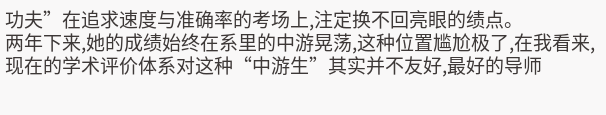功夫”在追求速度与准确率的考场上,注定换不回亮眼的绩点。
两年下来,她的成绩始终在系里的中游晃荡,这种位置尴尬极了,在我看来,现在的学术评价体系对这种“中游生”其实并不友好,最好的导师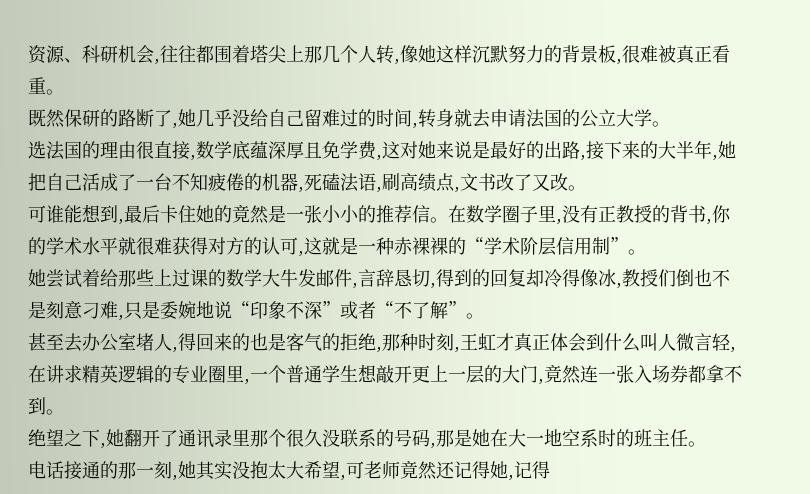资源、科研机会,往往都围着塔尖上那几个人转,像她这样沉默努力的背景板,很难被真正看重。
既然保研的路断了,她几乎没给自己留难过的时间,转身就去申请法国的公立大学。
选法国的理由很直接,数学底蕴深厚且免学费,这对她来说是最好的出路,接下来的大半年,她把自己活成了一台不知疲倦的机器,死磕法语,刷高绩点,文书改了又改。
可谁能想到,最后卡住她的竟然是一张小小的推荐信。在数学圈子里,没有正教授的背书,你的学术水平就很难获得对方的认可,这就是一种赤裸裸的“学术阶层信用制”。
她尝试着给那些上过课的数学大牛发邮件,言辞恳切,得到的回复却冷得像冰,教授们倒也不是刻意刁难,只是委婉地说“印象不深”或者“不了解”。
甚至去办公室堵人,得回来的也是客气的拒绝,那种时刻,王虹才真正体会到什么叫人微言轻,在讲求精英逻辑的专业圈里,一个普通学生想敲开更上一层的大门,竟然连一张入场券都拿不到。
绝望之下,她翻开了通讯录里那个很久没联系的号码,那是她在大一地空系时的班主任。
电话接通的那一刻,她其实没抱太大希望,可老师竟然还记得她,记得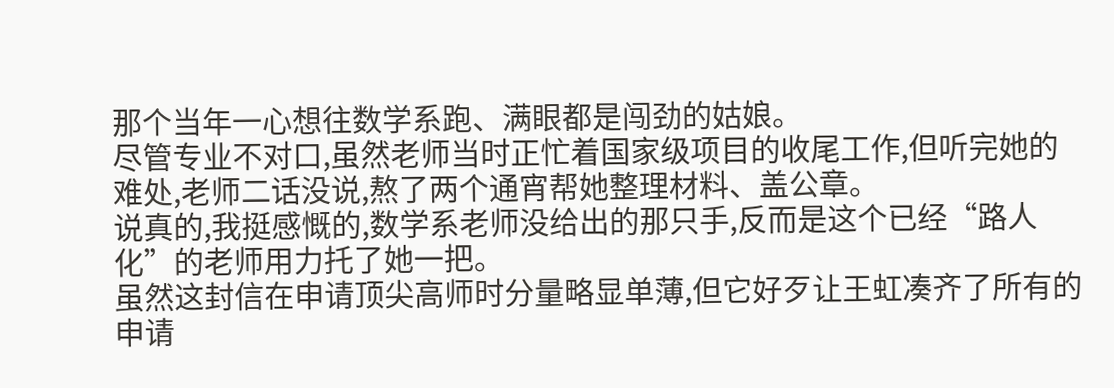那个当年一心想往数学系跑、满眼都是闯劲的姑娘。
尽管专业不对口,虽然老师当时正忙着国家级项目的收尾工作,但听完她的难处,老师二话没说,熬了两个通宵帮她整理材料、盖公章。
说真的,我挺感慨的,数学系老师没给出的那只手,反而是这个已经“路人化”的老师用力托了她一把。
虽然这封信在申请顶尖高师时分量略显单薄,但它好歹让王虹凑齐了所有的申请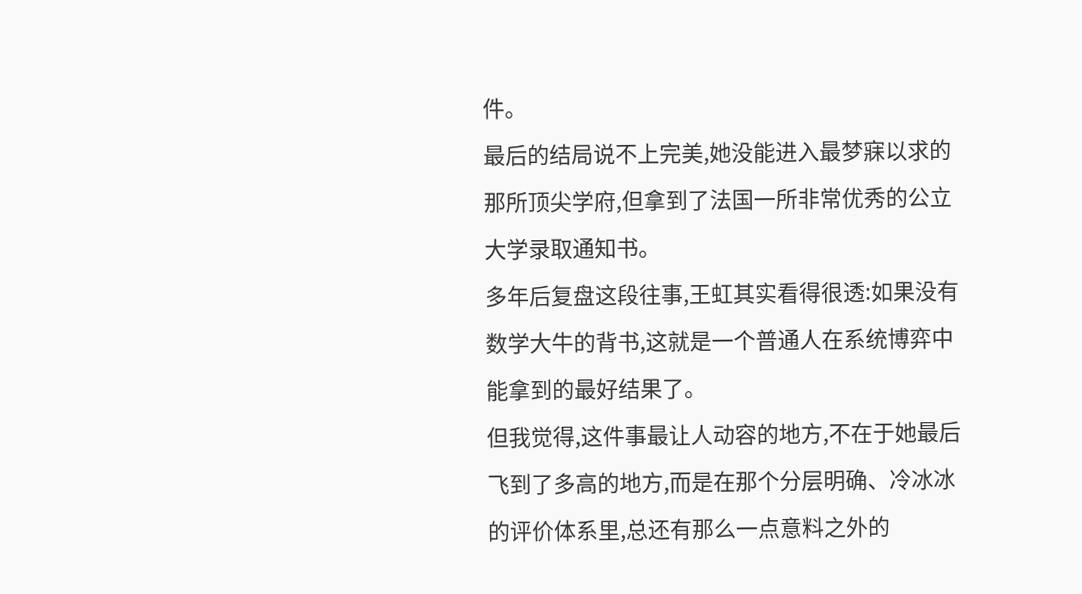件。
最后的结局说不上完美,她没能进入最梦寐以求的那所顶尖学府,但拿到了法国一所非常优秀的公立大学录取通知书。
多年后复盘这段往事,王虹其实看得很透:如果没有数学大牛的背书,这就是一个普通人在系统博弈中能拿到的最好结果了。
但我觉得,这件事最让人动容的地方,不在于她最后飞到了多高的地方,而是在那个分层明确、冷冰冰的评价体系里,总还有那么一点意料之外的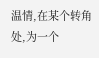温情,在某个转角处,为一个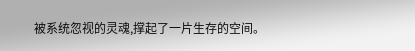被系统忽视的灵魂,撑起了一片生存的空间。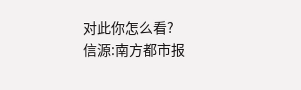对此你怎么看?
信源:南方都市报